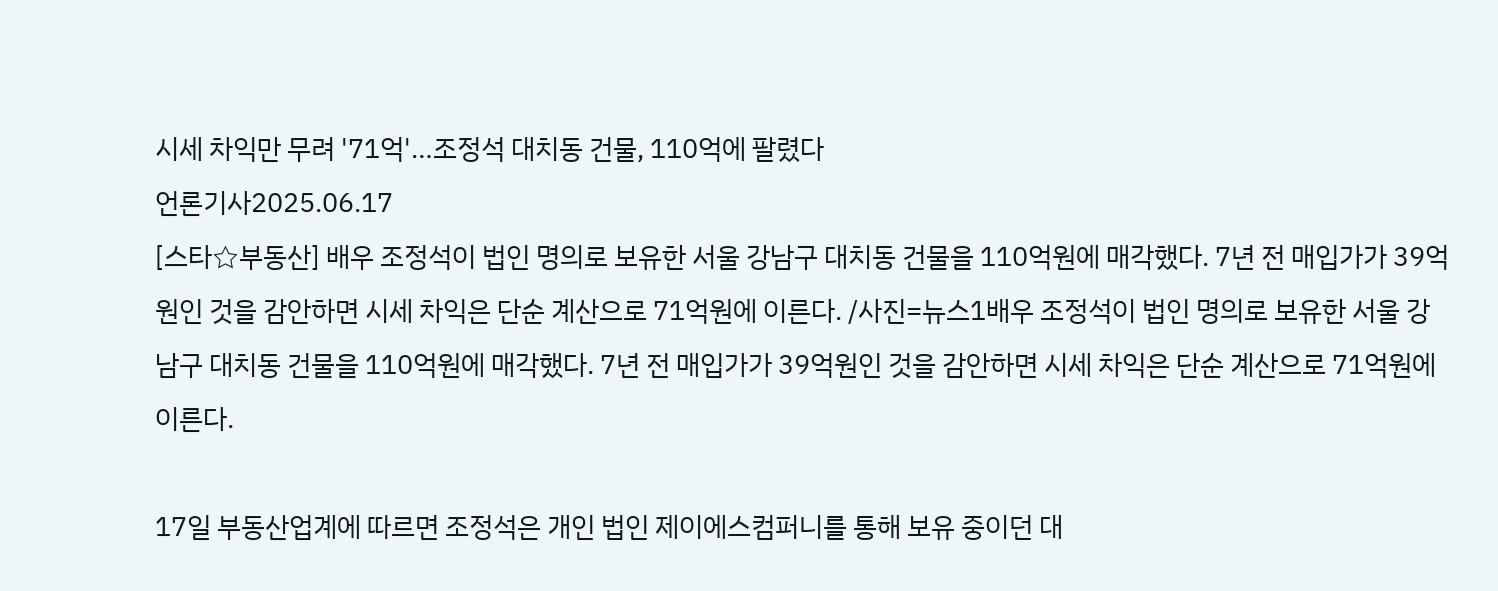시세 차익만 무려 '71억'…조정석 대치동 건물, 110억에 팔렸다
언론기사2025.06.17
[스타☆부동산] 배우 조정석이 법인 명의로 보유한 서울 강남구 대치동 건물을 110억원에 매각했다. 7년 전 매입가가 39억원인 것을 감안하면 시세 차익은 단순 계산으로 71억원에 이른다. /사진=뉴스1배우 조정석이 법인 명의로 보유한 서울 강남구 대치동 건물을 110억원에 매각했다. 7년 전 매입가가 39억원인 것을 감안하면 시세 차익은 단순 계산으로 71억원에 이른다.

17일 부동산업계에 따르면 조정석은 개인 법인 제이에스컴퍼니를 통해 보유 중이던 대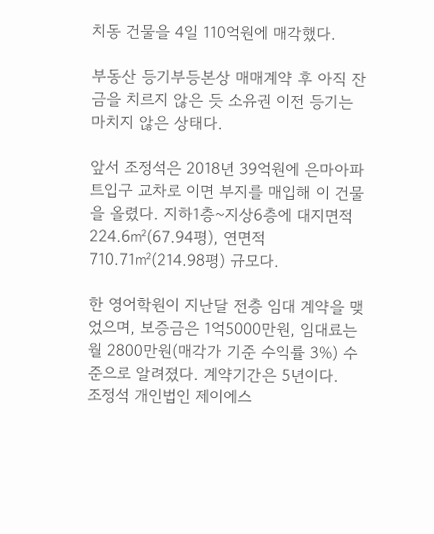치동 건물을 4일 110억원에 매각했다.

부동산 등기부등본상 매매계약 후 아직 잔금을 치르지 않은 듯 소유권 이전 등기는 마치지 않은 상태다.

앞서 조정석은 2018년 39억원에 은마아파트입구 교차로 이면 부지를 매입해 이 건물을 올렸다. 지하1층~지상6층에 대지면적 224.6㎡(67.94평), 연면적 710.71㎡(214.98평) 규모다.

한 영어학원이 지난달 전층 임대 계약을 맺었으며, 보증금은 1억5000만원, 임대료는 월 2800만원(매각가 기준 수익률 3%) 수준으로 알려졌다. 계약기간은 5년이다.
조정석 개인법인 제이에스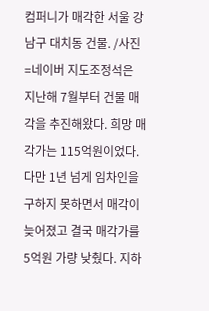컴퍼니가 매각한 서울 강남구 대치동 건물. /사진=네이버 지도조정석은 지난해 7월부터 건물 매각을 추진해왔다. 희망 매각가는 115억원이었다. 다만 1년 넘게 임차인을 구하지 못하면서 매각이 늦어졌고 결국 매각가를 5억원 가량 낮췄다. 지하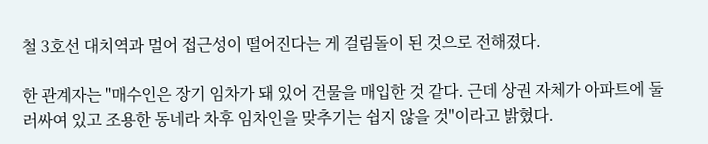철 3호선 대치역과 멀어 접근성이 떨어진다는 게 걸림돌이 된 것으로 전해졌다.

한 관계자는 "매수인은 장기 임차가 돼 있어 건물을 매입한 것 같다. 근데 상권 자체가 아파트에 둘러싸여 있고 조용한 동네라 차후 임차인을 맞추기는 쉽지 않을 것"이라고 밝혔다.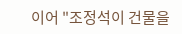이어 "조정석이 건물을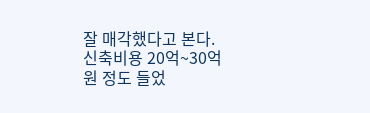잘 매각했다고 본다. 신축비용 20억~30억원 정도 들었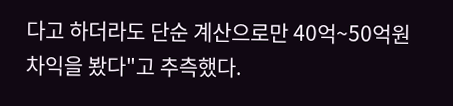다고 하더라도 단순 계산으로만 40억~50억원 차익을 봤다"고 추측했다.